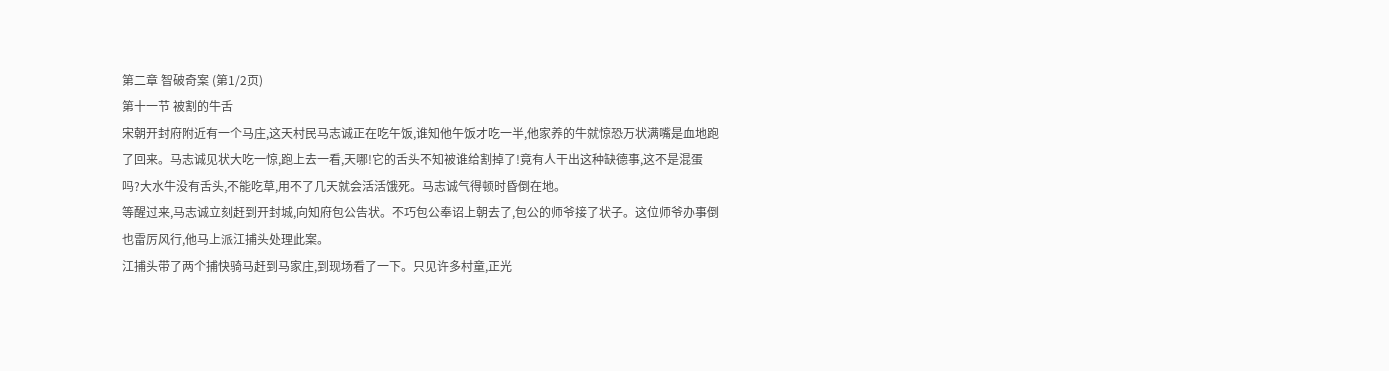第二章 智破奇案 (第1/2页)
第十一节 被割的牛舌
宋朝开封府附近有一个马庄,这天村民马志诚正在吃午饭,谁知他午饭才吃一半,他家养的牛就惊恐万状满嘴是血地跑了回来。马志诚见状大吃一惊,跑上去一看,天哪!它的舌头不知被谁给割掉了!竟有人干出这种缺德事,这不是混蛋吗?大水牛没有舌头,不能吃草,用不了几天就会活活饿死。马志诚气得顿时昏倒在地。
等醒过来,马志诚立刻赶到开封城,向知府包公告状。不巧包公奉诏上朝去了,包公的师爷接了状子。这位师爷办事倒也雷厉风行,他马上派江捕头处理此案。
江捕头带了两个捕快骑马赶到马家庄,到现场看了一下。只见许多村童,正光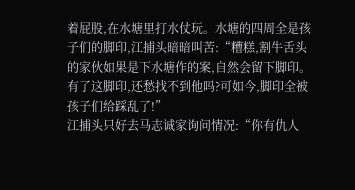着屁股,在水塘里打水仗玩。水塘的四周全是孩子们的脚印,江捕头暗暗叫苦:“糟糕,割牛舌头的家伙如果是下水塘作的案,自然会留下脚印。有了这脚印,还愁找不到他吗?可如今,脚印全被孩子们给踩乱了!”
江捕头只好去马志诚家询问情况:“你有仇人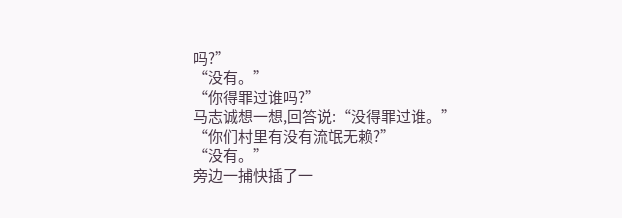吗?”
“没有。”
“你得罪过谁吗?”
马志诚想一想,回答说:“没得罪过谁。”
“你们村里有没有流氓无赖?”
“没有。”
旁边一捕快插了一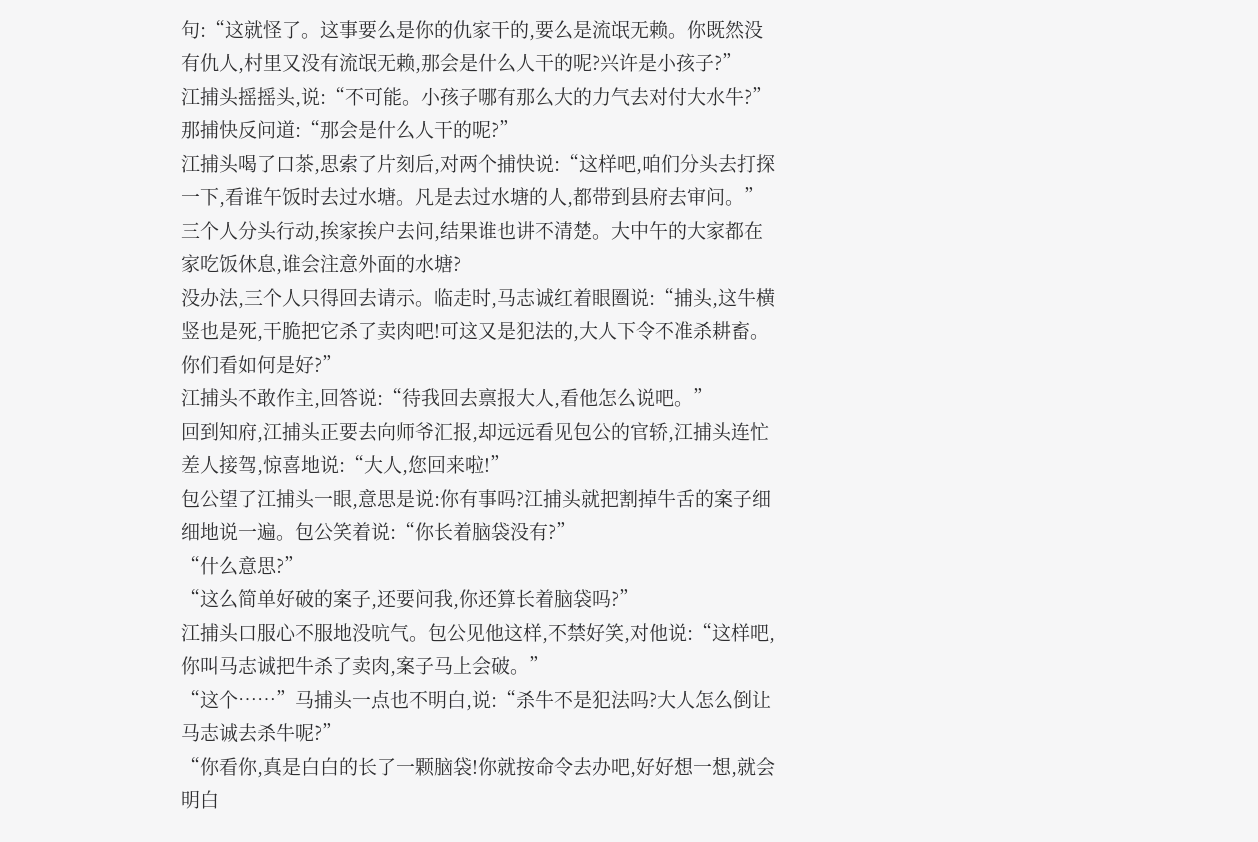句:“这就怪了。这事要么是你的仇家干的,要么是流氓无赖。你既然没有仇人,村里又没有流氓无赖,那会是什么人干的呢?兴许是小孩子?”
江捕头摇摇头,说:“不可能。小孩子哪有那么大的力气去对付大水牛?”
那捕快反问道:“那会是什么人干的呢?”
江捕头喝了口茶,思索了片刻后,对两个捕快说:“这样吧,咱们分头去打探一下,看谁午饭时去过水塘。凡是去过水塘的人,都带到县府去审问。”
三个人分头行动,挨家挨户去问,结果谁也讲不清楚。大中午的大家都在家吃饭休息,谁会注意外面的水塘?
没办法,三个人只得回去请示。临走时,马志诚红着眼圈说:“捕头,这牛横竖也是死,干脆把它杀了卖肉吧!可这又是犯法的,大人下令不准杀耕畜。你们看如何是好?”
江捕头不敢作主,回答说:“待我回去禀报大人,看他怎么说吧。”
回到知府,江捕头正要去向师爷汇报,却远远看见包公的官轿,江捕头连忙差人接驾,惊喜地说:“大人,您回来啦!”
包公望了江捕头一眼,意思是说:你有事吗?江捕头就把割掉牛舌的案子细细地说一遍。包公笑着说:“你长着脑袋没有?”
“什么意思?”
“这么简单好破的案子,还要问我,你还算长着脑袋吗?”
江捕头口服心不服地没吭气。包公见他这样,不禁好笑,对他说:“这样吧,你叫马志诚把牛杀了卖肉,案子马上会破。”
“这个……”马捕头一点也不明白,说:“杀牛不是犯法吗?大人怎么倒让马志诚去杀牛呢?”
“你看你,真是白白的长了一颗脑袋!你就按命令去办吧,好好想一想,就会明白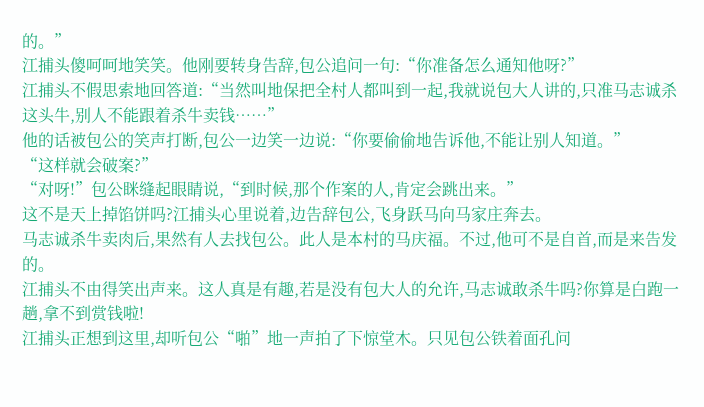的。”
江捕头傻呵呵地笑笑。他刚要转身告辞,包公追问一句:“你准备怎么通知他呀?”
江捕头不假思索地回答道:“当然叫地保把全村人都叫到一起,我就说包大人讲的,只准马志诚杀这头牛,别人不能跟着杀牛卖钱……”
他的话被包公的笑声打断,包公一边笑一边说:“你要偷偷地告诉他,不能让别人知道。”
“这样就会破案?”
“对呀!”包公眯缝起眼睛说,“到时候,那个作案的人,肯定会跳出来。”
这不是天上掉馅饼吗?江捕头心里说着,边告辞包公,飞身跃马向马家庄奔去。
马志诚杀牛卖肉后,果然有人去找包公。此人是本村的马庆福。不过,他可不是自首,而是来告发的。
江捕头不由得笑出声来。这人真是有趣,若是没有包大人的允许,马志诚敢杀牛吗?你算是白跑一趟,拿不到赏钱啦!
江捕头正想到这里,却听包公“啪”地一声拍了下惊堂木。只见包公铁着面孔问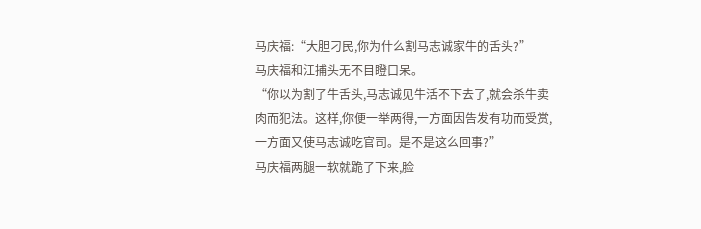马庆福:“大胆刁民,你为什么割马志诚家牛的舌头?”
马庆福和江捕头无不目瞪口呆。
“你以为割了牛舌头,马志诚见牛活不下去了,就会杀牛卖肉而犯法。这样,你便一举两得,一方面因告发有功而受赏,一方面又使马志诚吃官司。是不是这么回事?”
马庆福两腿一软就跪了下来,脸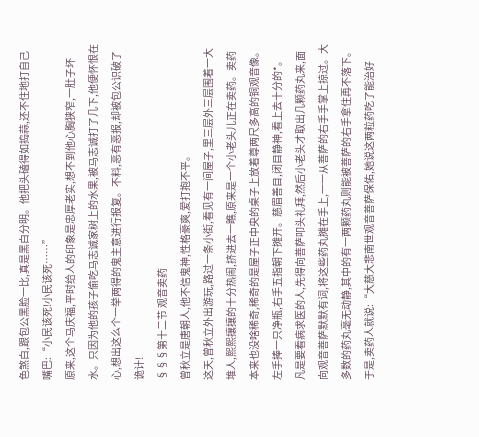色煞白,跟包公黑脸一比,真是黑白分明。他把头磕得如捣蒜,还不住地打自己嘴巴:“小民该死!小民该死……”
原来,这个马庆福,平时给人的印象是忠厚老实,想不到他心胸狭窄,一肚子坏水。只因为他的孩子偷吃马志诚家树上的水果,被马志诚打了几下,他便怀恨在心,想出这么个一举两得的鬼主意进行报复。不料,恶有恶报,却被包公识破了诡计!
§§§第十二节 观音卖药
曾秋立是唐朝人,他不信鬼神,性格豪爽,爱打抱不平。
这天,曾秋立外出游玩,路过一条小街,看见有一间屋子,里三层外三层围着一大堆人,熙熙攘攘的十分热闹,挤进去一瞧,原来是一个小老头儿正在卖药。卖药本来也没啥稀奇,稀奇的是屋子正中央的桌子上放着尊两尺多高的铜观音像。左手捧一只净瓶,右手五指朝下摊开。慈眉善目,闭目静神,看上去十分的*。
凡是要看病求医的人,先得向菩萨叩头礼拜,然后小老头才取出几颗药丸来,面向观音菩萨默默有词,将这些药丸摊在手上,一一从菩萨的右手手掌上掠过。大多数的药丸毫无动静,其中的有一两颗药丸则能被菩萨的右手拿住再不落下。
于是,卖药人就说:“大慈大悲南世观音菩萨保佑,她说这两粒药吃了能治好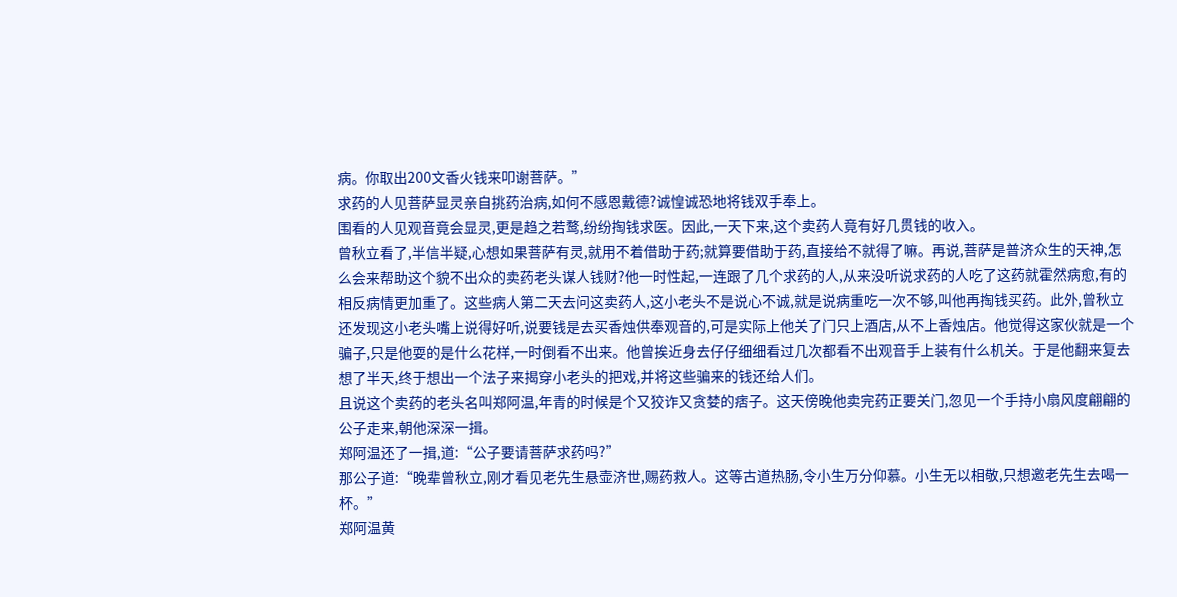病。你取出200文香火钱来叩谢菩萨。”
求药的人见菩萨显灵亲自挑药治病,如何不感恩戴德?诚惶诚恐地将钱双手奉上。
围看的人见观音竟会显灵,更是趋之若鹜,纷纷掏钱求医。因此,一天下来,这个卖药人竟有好几贯钱的收入。
曾秋立看了,半信半疑,心想如果菩萨有灵,就用不着借助于药;就算要借助于药,直接给不就得了嘛。再说,菩萨是普济众生的天神,怎么会来帮助这个貌不出众的卖药老头谋人钱财?他一时性起,一连跟了几个求药的人,从来没听说求药的人吃了这药就霍然病愈,有的相反病情更加重了。这些病人第二天去问这卖药人,这小老头不是说心不诚,就是说病重吃一次不够,叫他再掏钱买药。此外,曾秋立还发现这小老头嘴上说得好听,说要钱是去买香烛供奉观音的,可是实际上他关了门只上酒店,从不上香烛店。他觉得这家伙就是一个骗子,只是他耍的是什么花样,一时倒看不出来。他曾挨近身去仔仔细细看过几次都看不出观音手上装有什么机关。于是他翻来复去想了半天,终于想出一个法子来揭穿小老头的把戏,并将这些骗来的钱还给人们。
且说这个卖药的老头名叫郑阿温,年青的时候是个又狡诈又贪婪的痞子。这天傍晚他卖完药正要关门,忽见一个手持小扇风度翩翩的公子走来,朝他深深一揖。
郑阿温还了一揖,道:“公子要请菩萨求药吗?”
那公子道:“晚辈曾秋立,刚才看见老先生悬壶济世,赐药救人。这等古道热肠,令小生万分仰慕。小生无以相敬,只想邀老先生去喝一杯。”
郑阿温黄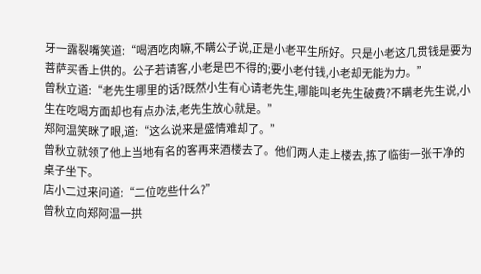牙一露裂嘴笑道:“喝酒吃肉嘛,不瞒公子说,正是小老平生所好。只是小老这几贯钱是要为菩萨买香上供的。公子若请客,小老是巴不得的;要小老付钱,小老却无能为力。”
曾秋立道:“老先生哪里的话?既然小生有心请老先生,哪能叫老先生破费?不瞒老先生说,小生在吃喝方面却也有点办法,老先生放心就是。”
郑阿温笑眯了眼,道:“这么说来是盛情难却了。”
曾秋立就领了他上当地有名的客再来酒楼去了。他们两人走上楼去,拣了临街一张干净的桌子坐下。
店小二过来问道:“二位吃些什么?”
曾秋立向郑阿温一拱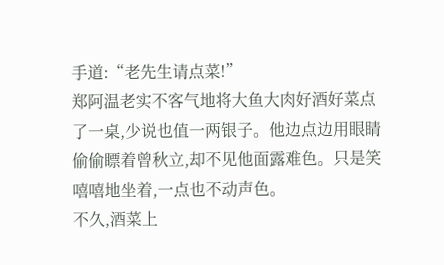手道:“老先生请点菜!”
郑阿温老实不客气地将大鱼大肉好酒好菜点了一桌,少说也值一两银子。他边点边用眼睛偷偷瞟着曾秋立,却不见他面露难色。只是笑嘻嘻地坐着,一点也不动声色。
不久,酒菜上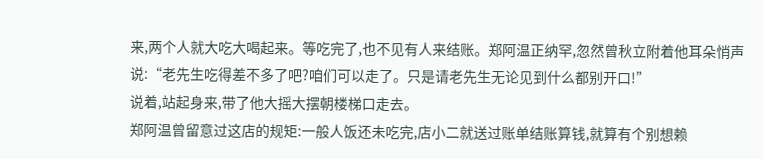来,两个人就大吃大喝起来。等吃完了,也不见有人来结账。郑阿温正纳罕,忽然曾秋立附着他耳朵悄声说:“老先生吃得差不多了吧?咱们可以走了。只是请老先生无论见到什么都别开口!”
说着,站起身来,带了他大摇大摆朝楼梯口走去。
郑阿温曾留意过这店的规矩:一般人饭还未吃完,店小二就送过账单结账算钱,就算有个别想赖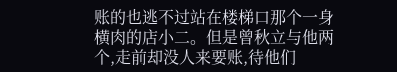账的也逃不过站在楼梯口那个一身横肉的店小二。但是曾秋立与他两个,走前却没人来要账,待他们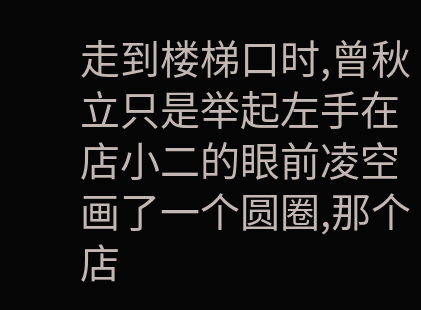走到楼梯口时,曾秋立只是举起左手在店小二的眼前凌空画了一个圆圈,那个店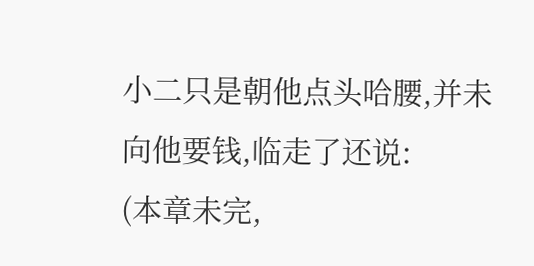小二只是朝他点头哈腰,并未向他要钱,临走了还说:
(本章未完,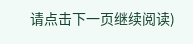请点击下一页继续阅读)